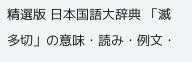精選版 日本国語大辞典 「滅多切」の意味・読み・例文・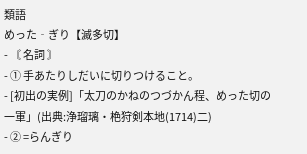類語
めった‐ぎり【滅多切】
- 〘 名詞 〙
- ① 手あたりしだいに切りつけること。
- [初出の実例]「太刀のかねのつづかん程、めった切の一軍」(出典:浄瑠璃・栬狩剣本地(1714)二)
- ② =らんぎり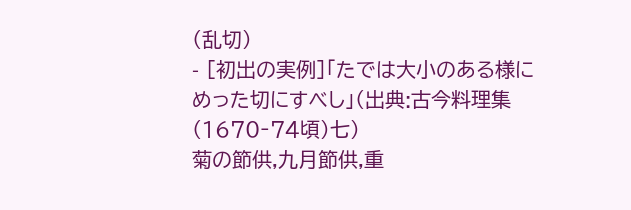(乱切)
- [初出の実例]「たでは大小のある様にめった切にすべし」(出典:古今料理集(1670‐74頃)七)
菊の節供,九月節供,重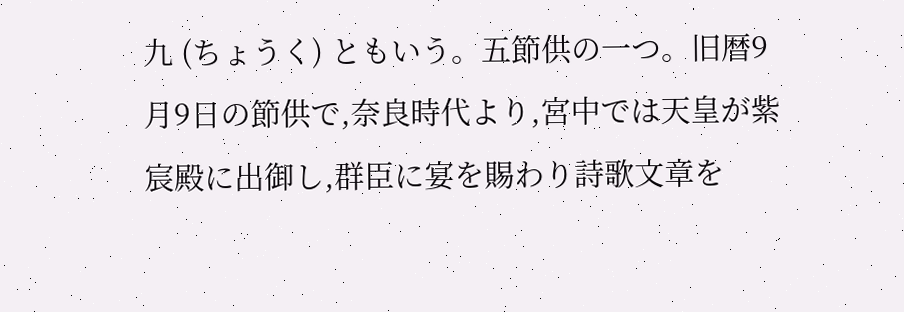九 (ちょうく) ともいう。五節供の一つ。旧暦9月9日の節供で,奈良時代より,宮中では天皇が紫宸殿に出御し,群臣に宴を賜わり詩歌文章を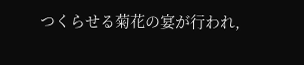つくらせる菊花の宴が行われ,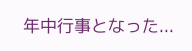年中行事となった...